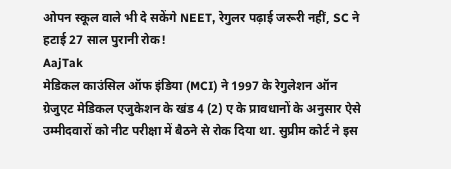ओपन स्कूल वाले भी दे सकेंगे NEET, रेगुलर पढ़ाई जरूरी नहीं, SC ने हटाई 27 साल पुरानी रोक!
AajTak
मेडिकल काउंसिल ऑफ इंडिया (MCI) ने 1997 के रेगुलेशन ऑन ग्रेजुएट मेडिकल एजुकेशन के खंड 4 (2) ए के प्रावधानों के अनुसार ऐसे उम्मीदवारों को नीट परीक्षा में बैठने से रोक दिया था. सुप्रीम कोर्ट ने इस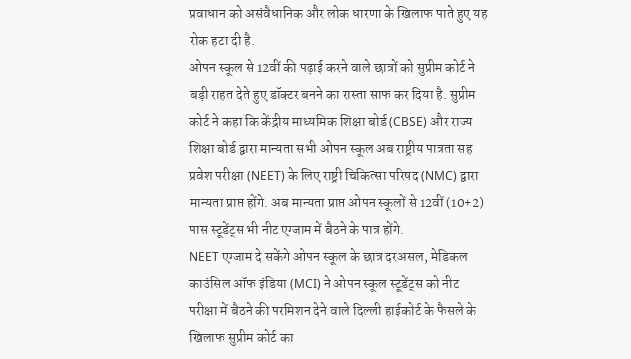प्रवाधान को असंवैधानिक और लोक धारणा के खिलाफ पाते हुए यह रोक हटा दी है.
ओपन स्कूल से 12वीं की पढ़ाई करने वाले छात्रों को सुप्रीम कोर्ट ने बड़ी राहत देते हुए डॉक्टर बनने का रास्ता साफ कर दिया है. सुप्रीम कोर्ट ने कहा कि केंद्रीय माध्यमिक शिक्षा बोर्ड (CBSE) और राज्य शिक्षा बोर्ड द्वारा मान्यता सभी ओपन स्कूल अब राष्ट्रीय पात्रता सह प्रवेश परीक्षा (NEET) के लिए राष्ट्री चिकित्सा परिषद (NMC) द्वारा मान्यता प्राप्त होंगे. अब मान्यता प्राप्त ओपन स्कूलों से 12वीं (10+2) पास स्टूडेंट्स भी नीट एग्जाम में बैठने के पात्र होंगे.
NEET एग्जाम दे सकेंगे ओपन स्कूल के छात्र दरअसल, मेडिकल काउंसिल ऑफ इंडिया (MCI) ने ओपन स्कूल स्टूडेंट्स को नीट परीक्षा में बैठने की परमिशन देने वाले दिल्ली हाईकोर्ट के फैसले के खिलाफ सुप्रीम कोर्ट का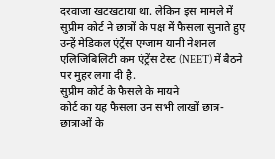दरवाजा खटखटाया था. लेकिन इस मामले में सुप्रीम कोर्ट ने छात्रों के पक्ष में फैसला सुनाते हुए उन्हें मेडिकल एंट्रेंस एग्जाम यानी नेशनल एलिजिबिलिटी कम एंट्रेंस टेस्ट (NEET) में बैठने पर मुहर लगा दी है.
सुप्रीम कोर्ट के फैसले के मायने
कोर्ट का यह फैसला उन सभी लाखों छात्र-छात्राओं के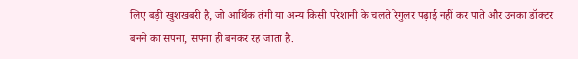लिए बड़ी खुशखबरी है, जो आर्थिक तंगी या अन्य किसी परेशानी के चलते रेगुलर पढ़ाई नहीं कर पाते और उनका डॉक्टर बनने का सपना, सपना ही बनकर रह जाता है.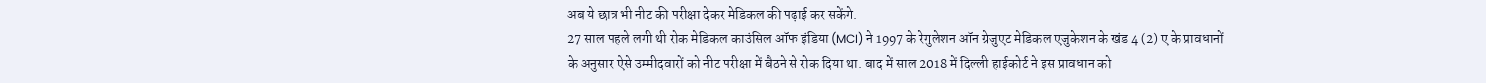अब ये छात्र भी नीट की परीक्षा देकर मेडिकल की पढ़ाई कर सकेंगे.
27 साल पहले लगी थी रोक मेडिकल काउंसिल ऑफ इंडिया (MCI) ने 1997 के रेगुलेशन ऑन ग्रेजुएट मेडिकल एजुकेशन के खंड 4 (2) ए के प्रावधानों के अनुसार ऐसे उम्मीदवारों को नीट परीक्षा में बैठने से रोक दिया था. बाद में साल 2018 में दिल्ली हाईकोर्ट ने इस प्रावधान को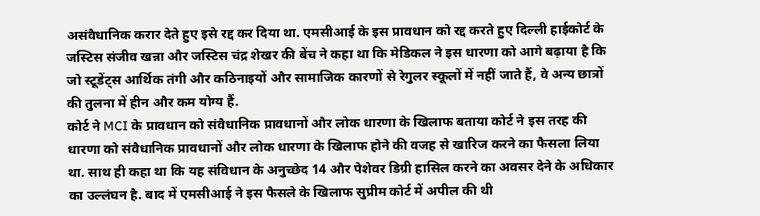असंवैधानिक करार देते हुए इसे रद्द कर दिया था. एमसीआई के इस प्रावधान को रद्द करते हुए दिल्ली हाईकोर्ट के जस्टिस संजीव खन्ना और जस्टिस चंद्र शेखर की बेंच ने कहा था कि मेडिकल ने इस धारणा को आगे बढ़ाया है कि जो स्टूडेंट्स आर्थिक तंगी और कठिनाइयों और सामाजिक कारणों से रेगुलर स्कूलों में नहीं जाते हैं, वे अन्य छात्रों की तुलना में हीन और कम योग्य हैं.
कोर्ट ने MCI के प्रावधान को संवैधानिक प्रावधानों और लोक धारणा के खिलाफ बताया कोर्ट ने इस तरह की धारणा को संवैधानिक प्रावधानों और लोक धारणा के खिलाफ होने की वजह से खारिज करने का फैसला लिया था. साथ ही कहा था कि यह संविधान के अनुच्छेद 14 और पेशेवर डिग्री हासिल करने का अवसर देने के अधिकार का उल्लंघन है. बाद में एमसीआई ने इस फैसले के खिलाफ सुप्रीम कोर्ट में अपील की थी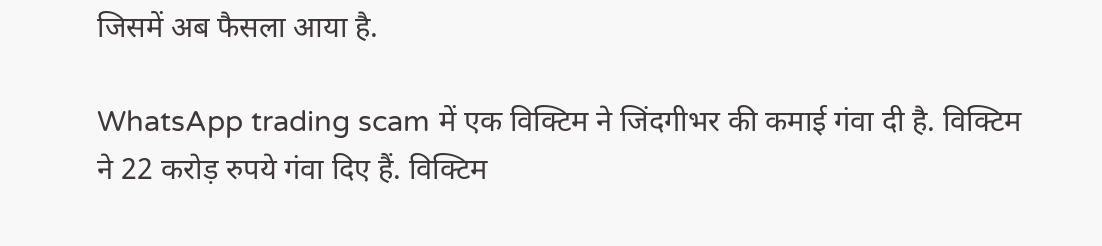जिसमें अब फैसला आया है.

WhatsApp trading scam में एक विक्टिम ने जिंदगीभर की कमाई गंवा दी है. विक्टिम ने 22 करोड़ रुपये गंवा दिए हैं. विक्टिम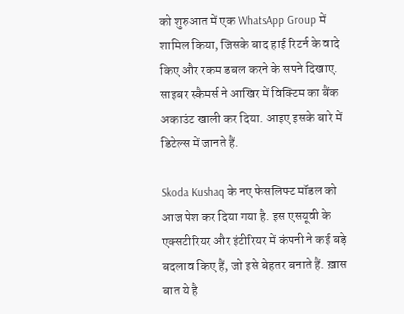को शुरुआत में एक WhatsApp Group में शामिल किया, जिसके बाद हाई रिटर्न के वादे किए और रकम डबल करने के सपने दिखाए. साइबर स्कैमर्स ने आखिर में विक्टिम का बैंक अकाउंट खाली कर दिया. आइए इसके बारे में डिटेल्स में जानते हैं.

Skoda Kushaq के नए फेसलिफ्ट मॉडल को आज पेश कर दिया गया है. इस एसयूवी के एक्सटीरियर और इंटीरियर में कंपनी ने कई बड़े बदलाव किए हैं, जो इसे बेहतर बनाते हैं. ख़ास बात ये है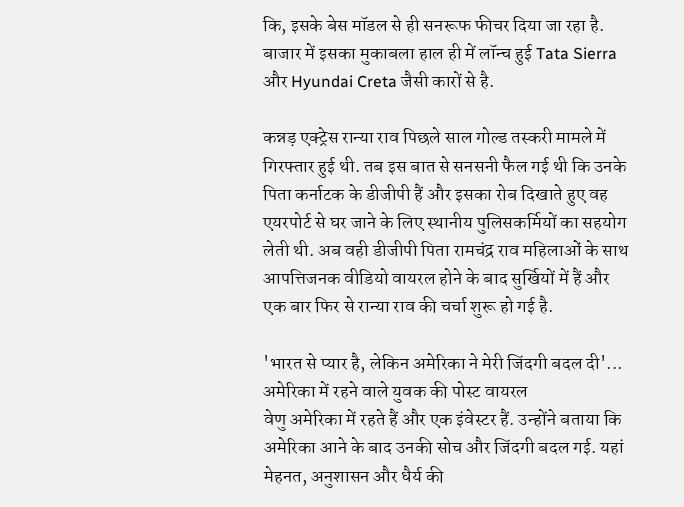कि, इसके बेस मॉडल से ही सनरूफ फीचर दिया जा रहा है. बाजार में इसका मुकाबला हाल ही में लॉन्च हुई Tata Sierra और Hyundai Creta जैसी कारों से है.

कन्नड़ एक्ट्रेस रान्या राव पिछले साल गोल्ड तस्करी मामले में गिरफ्तार हुई थी. तब इस बात से सनसनी फैल गई थी कि उनके पिता कर्नाटक के डीजीपी हैं और इसका रोब दिखाते हुए वह एयरपोर्ट से घर जाने के लिए स्थानीय पुलिसकर्मियों का सहयोग लेती थी. अब वही डीजीपी पिता रामचंद्र राव महिलाओं के साथ आपत्तिजनक वीडियो वायरल होने के बाद सुर्खियों में हैं और एक बार फिर से रान्या राव की चर्चा शुरू हो गई है.

'भारत से प्यार है, लेकिन अमेरिका ने मेरी जिंदगी बदल दी'... अमेरिका में रहने वाले युवक की पोस्ट वायरल
वेणु अमेरिका में रहते हैं और एक इंवेस्टर हैं. उन्होंने बताया कि अमेरिका आने के बाद उनकी सोच और जिंदगी बदल गई. यहां मेहनत, अनुशासन और धैर्य की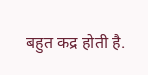बहुत कद्र होती है.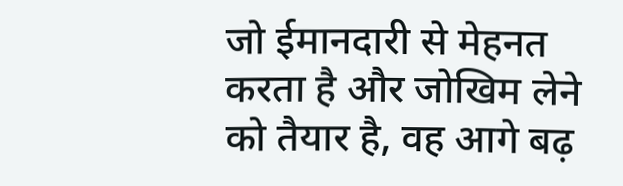जो ईमानदारी से मेहनत करता है और जोखिम लेने को तैयार है, वह आगे बढ़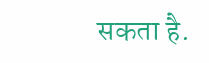सकता है.